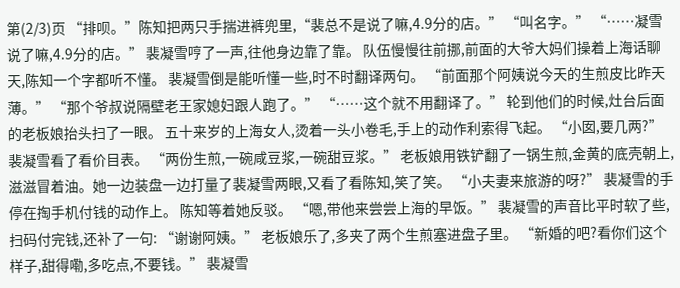第(2/3)页 “排呗。”陈知把两只手揣进裤兜里,“裴总不是说了嘛,4.9分的店。” “叫名字。” “……凝雪说了嘛,4.9分的店。” 裴凝雪哼了一声,往他身边靠了靠。 队伍慢慢往前挪,前面的大爷大妈们操着上海话聊天,陈知一个字都听不懂。 裴凝雪倒是能听懂一些,时不时翻译两句。 “前面那个阿姨说今天的生煎皮比昨天薄。” “那个爷叔说隔壁老王家媳妇跟人跑了。” “……这个就不用翻译了。” 轮到他们的时候,灶台后面的老板娘抬头扫了一眼。 五十来岁的上海女人,烫着一头小卷毛,手上的动作利索得飞起。 “小囡,要几两?” 裴凝雪看了看价目表。 “两份生煎,一碗咸豆浆,一碗甜豆浆。” 老板娘用铁铲翻了一锅生煎,金黄的底壳朝上,滋滋冒着油。她一边装盘一边打量了裴凝雪两眼,又看了看陈知,笑了笑。 “小夫妻来旅游的呀?” 裴凝雪的手停在掏手机付钱的动作上。 陈知等着她反驳。 “嗯,带他来尝尝上海的早饭。” 裴凝雪的声音比平时软了些,扫码付完钱,还补了一句: “谢谢阿姨。” 老板娘乐了,多夹了两个生煎塞进盘子里。 “新婚的吧?看你们这个样子,甜得嘞,多吃点,不要钱。” 裴凝雪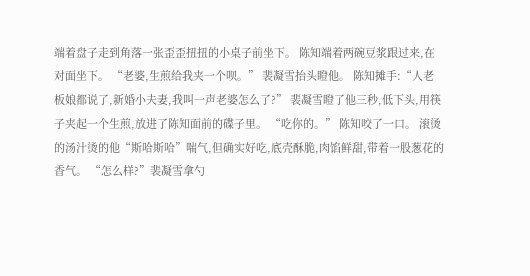端着盘子走到角落一张歪歪扭扭的小桌子前坐下。 陈知端着两碗豆浆跟过来,在对面坐下。 “老婆,生煎给我夹一个呗。” 裴凝雪抬头瞪他。 陈知摊手:“人老板娘都说了,新婚小夫妻,我叫一声老婆怎么了?” 裴凝雪瞪了他三秒,低下头,用筷子夹起一个生煎,放进了陈知面前的碟子里。 “吃你的。” 陈知咬了一口。 滚烫的汤汁烫的他“斯哈斯哈”喘气,但确实好吃,底壳酥脆,肉馅鲜甜,带着一股葱花的香气。 “怎么样?”裴凝雪拿勺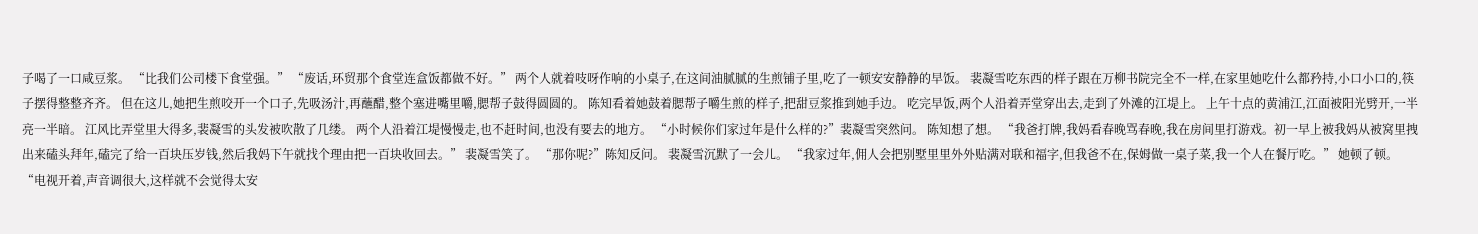子喝了一口咸豆浆。 “比我们公司楼下食堂强。” “废话,环贸那个食堂连盒饭都做不好。” 两个人就着吱呀作响的小桌子,在这间油腻腻的生煎铺子里,吃了一顿安安静静的早饭。 裴凝雪吃东西的样子跟在万柳书院完全不一样,在家里她吃什么都矜持,小口小口的,筷子摆得整整齐齐。 但在这儿,她把生煎咬开一个口子,先吸汤汁,再蘸醋,整个塞进嘴里嚼,腮帮子鼓得圆圆的。 陈知看着她鼓着腮帮子嚼生煎的样子,把甜豆浆推到她手边。 吃完早饭,两个人沿着弄堂穿出去,走到了外滩的江堤上。 上午十点的黄浦江,江面被阳光劈开,一半亮一半暗。 江风比弄堂里大得多,裴凝雪的头发被吹散了几缕。 两个人沿着江堤慢慢走,也不赶时间,也没有要去的地方。 “小时候你们家过年是什么样的?”裴凝雪突然问。 陈知想了想。 “我爸打牌,我妈看春晚骂春晚,我在房间里打游戏。初一早上被我妈从被窝里拽出来磕头拜年,磕完了给一百块压岁钱,然后我妈下午就找个理由把一百块收回去。” 裴凝雪笑了。 “那你呢?”陈知反问。 裴凝雪沉默了一会儿。 “我家过年,佣人会把别墅里里外外贴满对联和福字,但我爸不在,保姆做一桌子菜,我一个人在餐厅吃。” 她顿了顿。 “电视开着,声音调很大,这样就不会觉得太安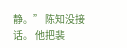静。” 陈知没接话。 他把裴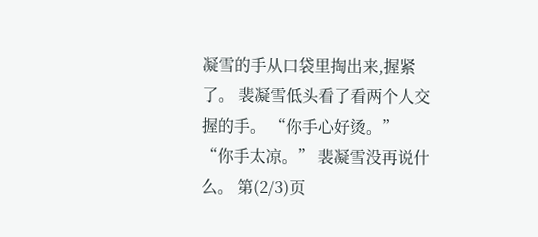凝雪的手从口袋里掏出来,握紧了。 裴凝雪低头看了看两个人交握的手。 “你手心好烫。” “你手太凉。” 裴凝雪没再说什么。 第(2/3)页